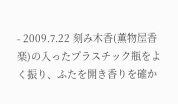- 2009.7.22 刻み木香(薫物屋香楽)の入ったプラスチック瓶をよく振り、ふたを開き香りを確か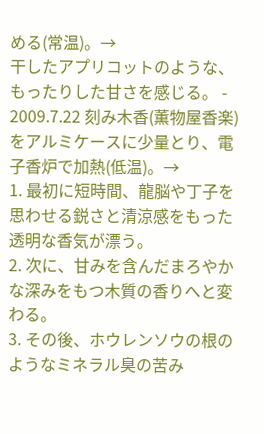める(常温)。→
干したアプリコットのような、もったりした甘さを感じる。 - 2009.7.22 刻み木香(薫物屋香楽)をアルミケースに少量とり、電子香炉で加熱(低温)。→
1. 最初に短時間、龍脳や丁子を思わせる鋭さと清涼感をもった透明な香気が漂う。
2. 次に、甘みを含んだまろやかな深みをもつ木質の香りへと変わる。
3. その後、ホウレンソウの根のようなミネラル臭の苦み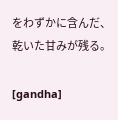をわずかに含んだ、乾いた甘みが残る。

[gandha]